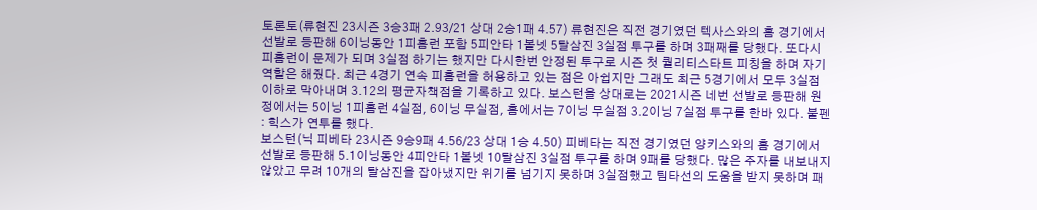토론토(류현진 23시즌 3승3패 2.93/21 상대 2승1패 4.57) 류현진은 직전 경기였던 텍사스와의 홈 경기에서 선발로 등판해 6이닝동안 1피홈런 포함 5피안타 1볼넷 5탈삼진 3실점 투구를 하며 3패째를 당했다. 또다시 피홈런이 문제가 되며 3실점 하기는 했지만 다시한번 안정된 투구로 시즌 첫 퀄리티스타트 피칭을 하며 자기 역할은 해줬다. 최근 4경기 연속 피홈런을 허용하고 있는 점은 아쉽지만 그래도 최근 5경기에서 모두 3실점 이하로 막아내며 3.12의 평균자책점을 기록하고 있다. 보스턴을 상대로는 2021시즌 네번 선발로 등판해 원정에서는 5이닝 1피홈런 4실점, 6이닝 무실점, 홈에서는 7이닝 무실점 3.2이닝 7실점 투구를 한바 있다. 불펜 : 힉스가 연투를 했다.
보스턴(닉 피베타 23시즌 9승9패 4.56/23 상대 1승 4.50) 피베타는 직전 경기였던 양키스와의 홈 경기에서 선발로 등판해 5.1이닝동안 4피안타 1볼넷 10탈삼진 3실점 투구를 하며 9패를 당했다. 많은 주자를 내보내지 않았고 무려 10개의 탈삼진을 잡아냈지만 위기를 넘기지 못하며 3실점했고 팀타선의 도움을 받지 못하며 패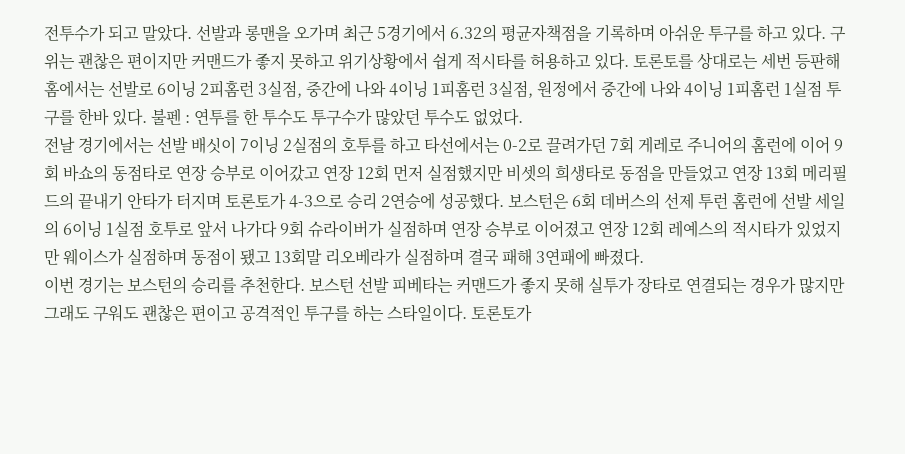전투수가 되고 말았다. 선발과 롱맨을 오가며 최근 5경기에서 6.32의 평균자책점을 기록하며 아쉬운 투구를 하고 있다. 구위는 괜찮은 편이지만 커맨드가 좋지 못하고 위기상황에서 쉽게 적시타를 허용하고 있다. 토론토를 상대로는 세번 등판해 홈에서는 선발로 6이닝 2피홈런 3실점, 중간에 나와 4이닝 1피홈런 3실점, 원정에서 중간에 나와 4이닝 1피홈런 1실점 투구를 한바 있다. 불펜 : 연투를 한 투수도 투구수가 많았던 투수도 없었다.
전날 경기에서는 선발 배싯이 7이닝 2실점의 호투를 하고 타선에서는 0-2로 끌려가던 7회 게레로 주니어의 홈런에 이어 9회 바쇼의 동점타로 연장 승부로 이어갔고 연장 12회 먼저 실점했지만 비셋의 희생타로 동점을 만들었고 연장 13회 메리필드의 끝내기 안타가 터지며 토론토가 4-3으로 승리 2연승에 성공했다. 보스턴은 6회 데버스의 선제 투런 홈런에 선발 세일의 6이닝 1실점 호투로 앞서 나가다 9회 슈라이버가 실점하며 연장 승부로 이어졌고 연장 12회 레예스의 적시타가 있었지만 웨이스가 실점하며 동점이 됐고 13회말 리오베라가 실점하며 결국 패해 3연패에 빠졌다.
이번 경기는 보스턴의 승리를 추천한다. 보스턴 선발 피베타는 커맨드가 좋지 못해 실투가 장타로 연결되는 경우가 많지만 그래도 구워도 괜찮은 편이고 공격적인 투구를 하는 스타일이다. 토론토가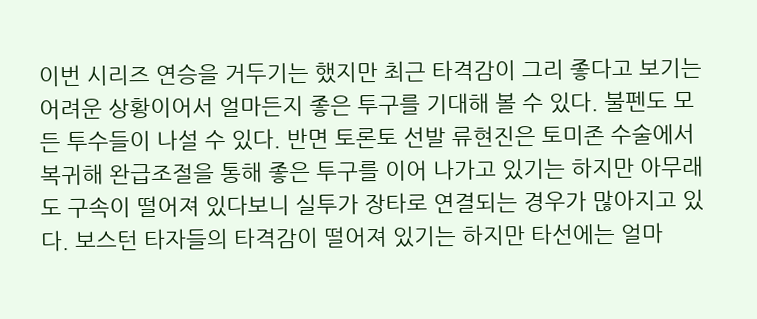이번 시리즈 연승을 거두기는 했지만 최근 타격감이 그리 좋다고 보기는 어려운 상황이어서 얼마든지 좋은 투구를 기대해 볼 수 있다. 불펜도 모든 투수들이 나설 수 있다. 반면 토론토 선발 류현진은 토미존 수술에서 복귀해 완급조절을 통해 좋은 투구를 이어 나가고 있기는 하지만 아무래도 구속이 떨어져 있다보니 실투가 장타로 연결되는 경우가 많아지고 있다. 보스턴 타자들의 타격감이 떨어져 있기는 하지만 타선에는 얼마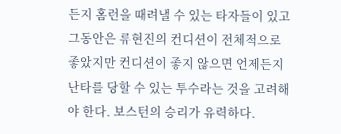든지 홈런을 때려낼 수 있는 타자들이 있고 그동안은 류현진의 컨디션이 전체적으로 좋았지만 컨디션이 좋지 않으면 언제든지 난타를 당할 수 있는 투수라는 것을 고려해야 한다. 보스턴의 승리가 유력하다.